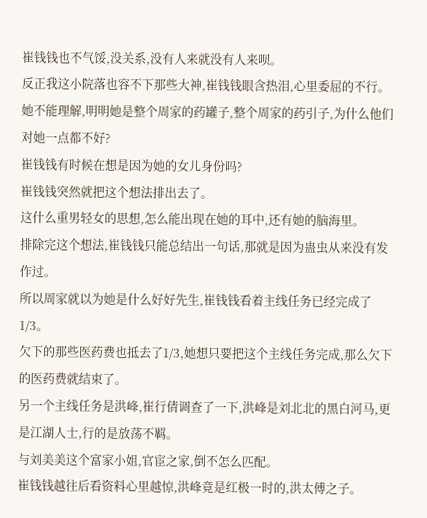崔钱钱也不气馁,没关系,没有人来就没有人来呗。
反正我这小院落也容不下那些大神,崔钱钱眼含热泪,心里委屈的不行。
她不能理解,明明她是整个周家的药罐子,整个周家的药引子,为什么他们对她一点都不好?
崔钱钱有时候在想是因为她的女儿身份吗?
崔钱钱突然就把这个想法排出去了。
这什么重男轻女的思想,怎么能出现在她的耳中,还有她的脑海里。
排除完这个想法,崔钱钱只能总结出一句话,那就是因为蛊虫从来没有发作过。
所以周家就以为她是什么好好先生,崔钱钱看着主线任务已经完成了1/3。
欠下的那些医药费也抵去了1/3,她想只要把这个主线任务完成,那么欠下的医药费就结束了。
另一个主线任务是洪峰,崔行倩调查了一下,洪峰是刘北北的黑白河马,更是江湖人士,行的是放荡不羁。
与刘美美这个富家小姐,官宦之家,倒不怎么匹配。
崔钱钱越往后看资料心里越惊,洪峰竟是红极一时的,洪太傅之子。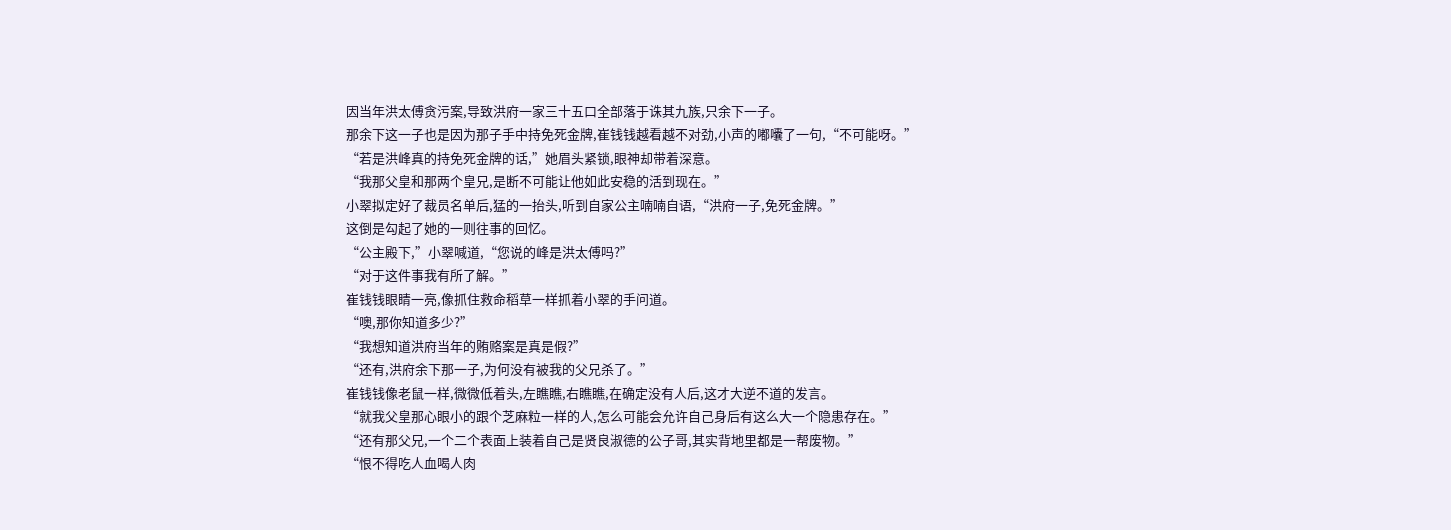因当年洪太傅贪污案,导致洪府一家三十五口全部落于诛其九族,只余下一子。
那余下这一子也是因为那子手中持免死金牌,崔钱钱越看越不对劲,小声的嘟囔了一句,“不可能呀。”
“若是洪峰真的持免死金牌的话,”她眉头紧锁,眼神却带着深意。
“我那父皇和那两个皇兄,是断不可能让他如此安稳的活到现在。”
小翠拟定好了裁员名单后,猛的一抬头,听到自家公主喃喃自语,“洪府一子,免死金牌。”
这倒是勾起了她的一则往事的回忆。
“公主殿下,”小翠喊道,“您说的峰是洪太傅吗?”
“对于这件事我有所了解。”
崔钱钱眼睛一亮,像抓住救命稻草一样抓着小翠的手问道。
“噢,那你知道多少?”
“我想知道洪府当年的贿赂案是真是假?”
“还有,洪府余下那一子,为何没有被我的父兄杀了。”
崔钱钱像老鼠一样,微微低着头,左瞧瞧,右瞧瞧,在确定没有人后,这才大逆不道的发言。
“就我父皇那心眼小的跟个芝麻粒一样的人,怎么可能会允许自己身后有这么大一个隐患存在。”
“还有那父兄,一个二个表面上装着自己是贤良淑德的公子哥,其实背地里都是一帮废物。”
“恨不得吃人血喝人肉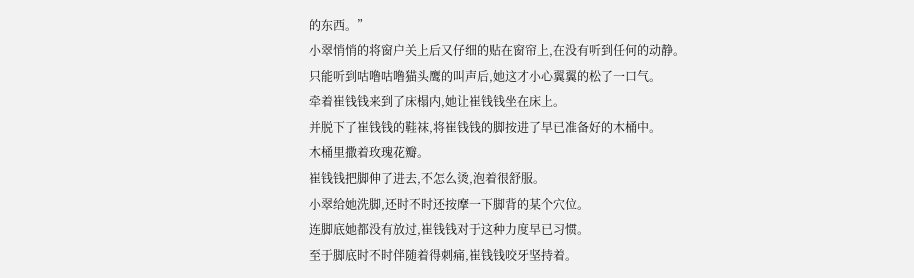的东西。”
小翠悄悄的将窗户关上后又仔细的贴在窗帘上,在没有听到任何的动静。
只能听到咕噜咕噜猫头鹰的叫声后,她这才小心翼翼的松了一口气。
牵着崔钱钱来到了床榻内,她让崔钱钱坐在床上。
并脱下了崔钱钱的鞋袜,将崔钱钱的脚按进了早已准备好的木桶中。
木桶里撒着玫瑰花瓣。
崔钱钱把脚伸了进去,不怎么烫,泡着很舒服。
小翠给她洗脚,还时不时还按摩一下脚背的某个穴位。
连脚底她都没有放过,崔钱钱对于这种力度早已习惯。
至于脚底时不时伴随着得刺痛,崔钱钱咬牙坚持着。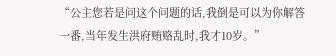“公主您若是问这个问题的话,我倒是可以为你解答一番,当年发生洪府贿赂乱时,我才10岁。”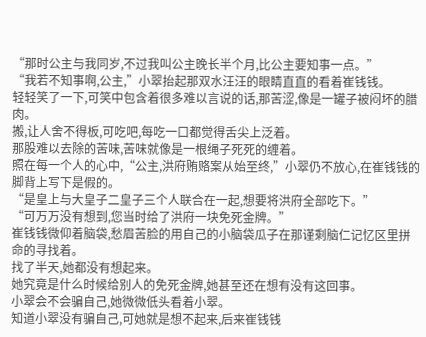“那时公主与我同岁,不过我叫公主晚长半个月,比公主要知事一点。”
“我若不知事啊,公主,”小翠抬起那双水汪汪的眼睛直直的看着崔钱钱。
轻轻笑了一下,可笑中包含着很多难以言说的话,那苦涩,像是一罐子被闷坏的腊肉。
搬,让人舍不得板,可吃吧,每吃一口都觉得舌尖上泛着。
那股难以去除的苦味,苦味就像是一根绳子死死的缠着。
照在每一个人的心中,“公主,洪府贿赂案从始至终,”小翠仍不放心,在崔钱钱的脚背上写下是假的。
“是皇上与大皇子二皇子三个人联合在一起,想要将洪府全部吃下。”
“可万万没有想到,您当时给了洪府一块免死金牌。”
崔钱钱微仰着脑袋,愁眉苦脸的用自己的小脑袋瓜子在那谨剩脑仁记忆区里拼命的寻找着。
找了半天,她都没有想起来。
她究竟是什么时候给别人的免死金牌,她甚至还在想有没有这回事。
小翠会不会骗自己,她微微低头看着小翠。
知道小翠没有骗自己,可她就是想不起来,后来崔钱钱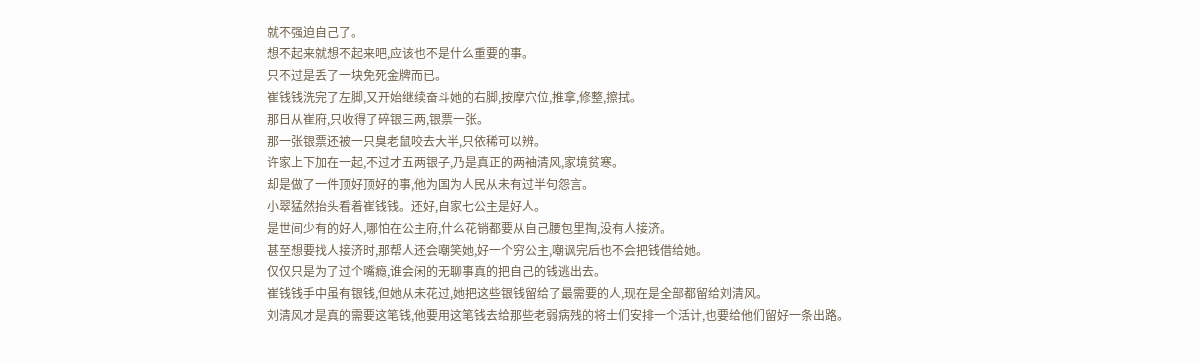就不强迫自己了。
想不起来就想不起来吧,应该也不是什么重要的事。
只不过是丢了一块免死金牌而已。
崔钱钱洗完了左脚,又开始继续奋斗她的右脚,按摩穴位,推拿,修整,擦拭。
那日从崔府,只收得了碎银三两,银票一张。
那一张银票还被一只臭老鼠咬去大半,只依稀可以辨。
许家上下加在一起,不过才五两银子,乃是真正的两袖清风,家境贫寒。
却是做了一件顶好顶好的事,他为国为人民从未有过半句怨言。
小翠猛然抬头看着崔钱钱。还好,自家七公主是好人。
是世间少有的好人,哪怕在公主府,什么花销都要从自己腰包里掏,没有人接济。
甚至想要找人接济时,那帮人还会嘲笑她,好一个穷公主,嘲讽完后也不会把钱借给她。
仅仅只是为了过个嘴瘾,谁会闲的无聊事真的把自己的钱逃出去。
崔钱钱手中虽有银钱,但她从未花过,她把这些银钱留给了最需要的人,现在是全部都留给刘清风。
刘清风才是真的需要这笔钱,他要用这笔钱去给那些老弱病残的将士们安排一个活计,也要给他们留好一条出路。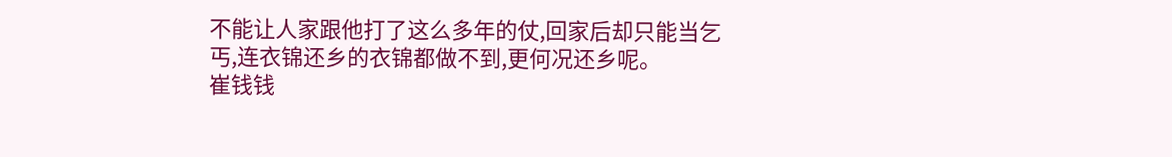不能让人家跟他打了这么多年的仗,回家后却只能当乞丐,连衣锦还乡的衣锦都做不到,更何况还乡呢。
崔钱钱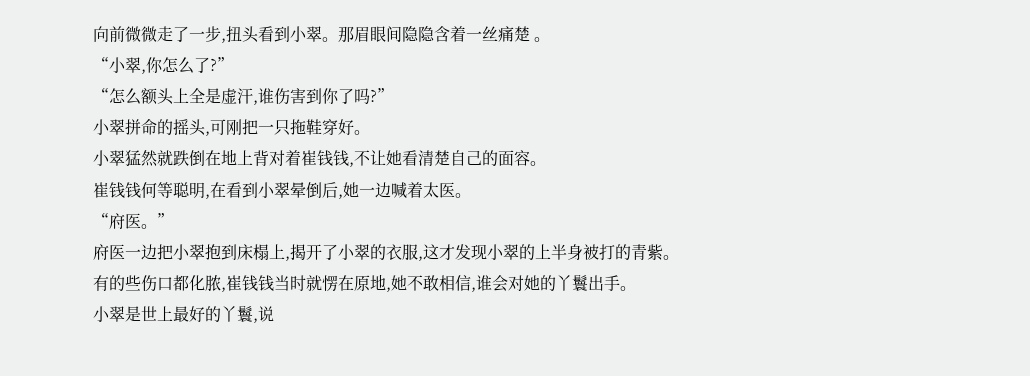向前微微走了一步,扭头看到小翠。那眉眼间隐隐含着一丝痛楚 。
“小翠,你怎么了?”
“怎么额头上全是虚汗,谁伤害到你了吗?”
小翠拼命的摇头,可刚把一只拖鞋穿好。
小翠猛然就跌倒在地上背对着崔钱钱,不让她看清楚自己的面容。
崔钱钱何等聪明,在看到小翠晕倒后,她一边喊着太医。
“府医。”
府医一边把小翠抱到床榻上,揭开了小翠的衣服,这才发现小翠的上半身被打的青紫。
有的些伤口都化脓,崔钱钱当时就愣在原地,她不敢相信,谁会对她的丫鬟出手。
小翠是世上最好的丫鬟,说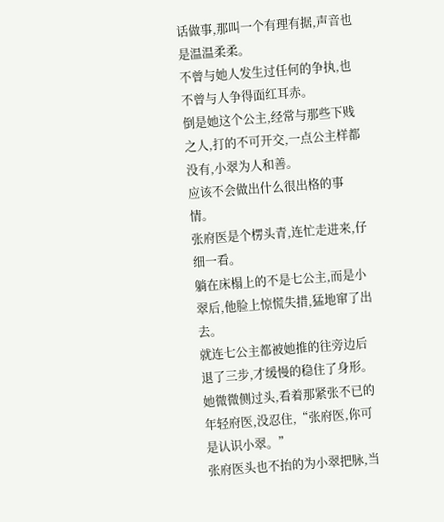话做事,那叫一个有理有据,声音也是温温柔柔。
不曾与她人发生过任何的争执,也不曾与人争得面红耳赤。
倒是她这个公主,经常与那些下贱之人,打的不可开交,一点公主样都没有,小翠为人和善。
应该不会做出什么很出格的事情。
张府医是个楞头青,连忙走进来,仔细一看。
躺在床榻上的不是七公主,而是小翠后,他脸上惊慌失措,猛地窜了出去。
就连七公主都被她推的往旁边后退了三步,才缓慢的稳住了身形。
她微微侧过头,看着那紧张不已的年轻府医,没忍住,“张府医,你可是认识小翠。”
张府医头也不抬的为小翠把脉,当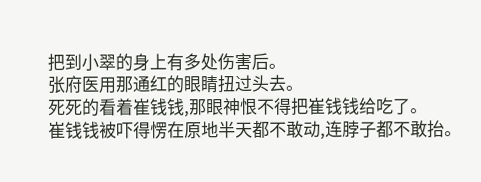把到小翠的身上有多处伤害后。
张府医用那通红的眼睛扭过头去。
死死的看着崔钱钱,那眼神恨不得把崔钱钱给吃了。
崔钱钱被吓得愣在原地半天都不敢动,连脖子都不敢抬。